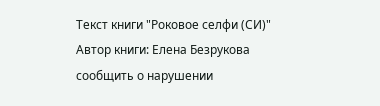Текст книги "Роковое селфи (СИ)"
Автор книги: Елена Безрукова
сообщить о нарушении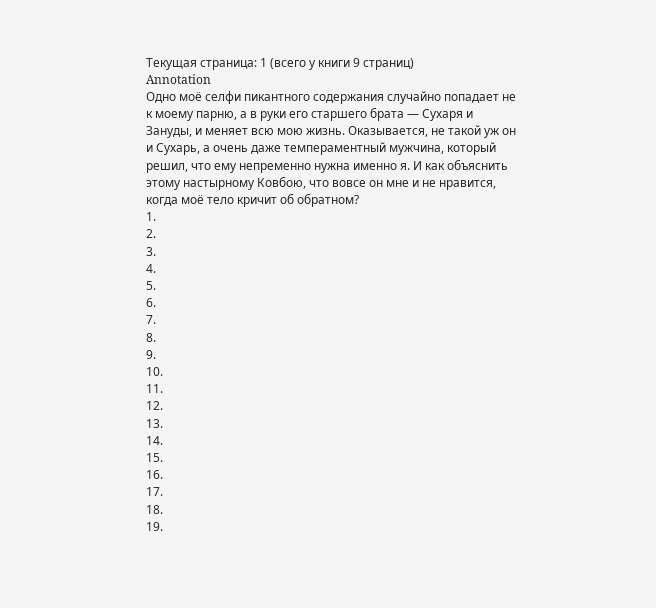Текущая страница: 1 (всего у книги 9 страниц)
Annotation
Одно моё селфи пикантного содержания случайно попадает не к моему парню, а в руки его старшего брата ― Сухаря и Зануды, и меняет всю мою жизнь. Оказывается, не такой уж он и Сухарь, а очень даже темпераментный мужчина, который решил, что ему непременно нужна именно я. И как объяснить этому настырному Ковбою, что вовсе он мне и не нравится, когда моё тело кричит об обратном?
1.
2.
3.
4.
5.
6.
7.
8.
9.
10.
11.
12.
13.
14.
15.
16.
17.
18.
19.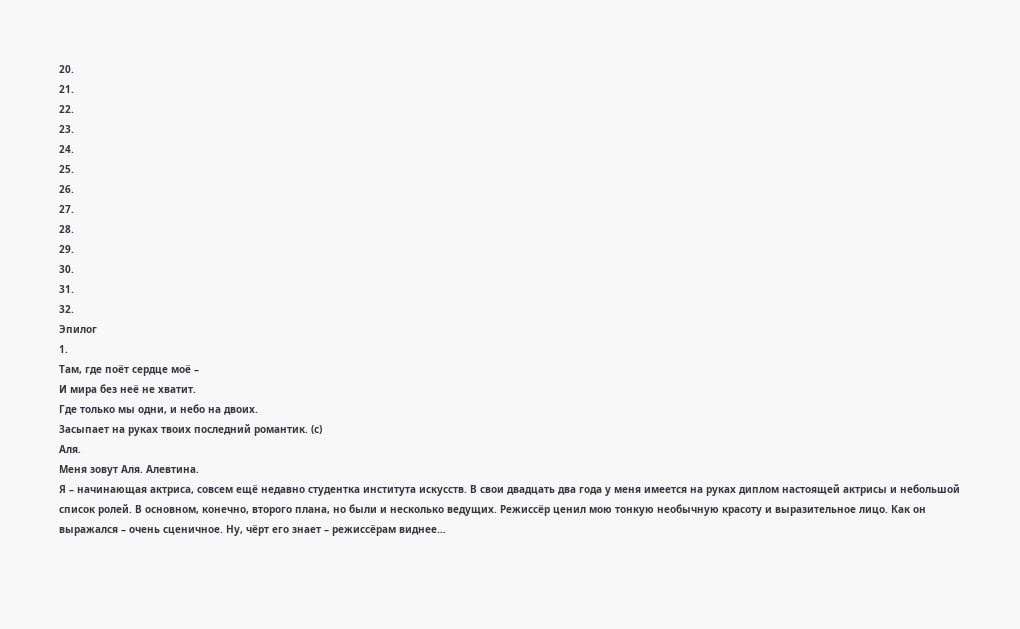20.
21.
22.
23.
24.
25.
26.
27.
28.
29.
30.
31.
32.
Эпилог
1.
Там, где поёт сердце моё –
И мира без неё не хватит.
Где только мы одни, и небо на двоих.
Засыпает на руках твоих последний романтик. (с)
Аля.
Меня зовут Аля. Алевтина.
Я – начинающая актриса, совсем ещё недавно студентка института искусств. В свои двадцать два года у меня имеется на руках диплом настоящей актрисы и небольшой список ролей. В основном, конечно, второго плана, но были и несколько ведущих. Режиссёр ценил мою тонкую необычную красоту и выразительное лицо. Как он выражался – очень сценичное. Ну, чёрт его знает – режиссёрам виднее…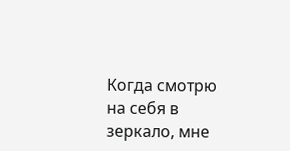Когда смотрю на себя в зеркало, мне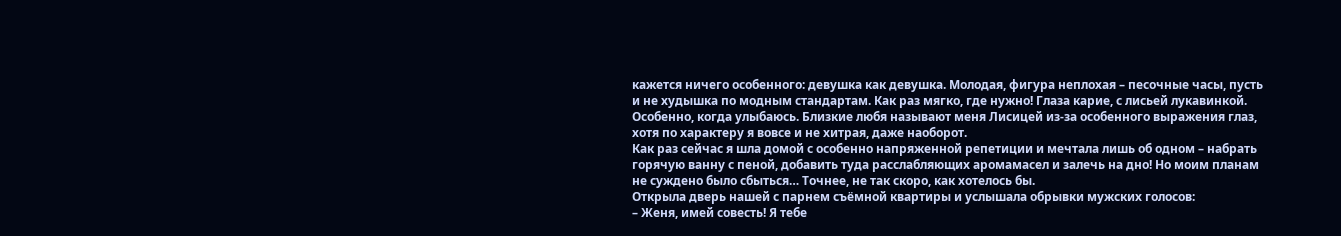кажется ничего особенного: девушка как девушка. Молодая, фигура неплохая – песочные часы, пусть и не худышка по модным стандартам. Как раз мягко, где нужно! Глаза карие, с лисьей лукавинкой. Особенно, когда улыбаюсь. Близкие любя называют меня Лисицей из-за особенного выражения глаз, хотя по характеру я вовсе и не хитрая, даже наоборот.
Как раз сейчас я шла домой с особенно напряженной репетиции и мечтала лишь об одном – набрать горячую ванну с пеной, добавить туда расслабляющих аромамасел и залечь на дно! Но моим планам не суждено было сбыться… Точнее, не так скоро, как хотелось бы.
Открыла дверь нашей с парнем съёмной квартиры и услышала обрывки мужских голосов:
– Женя, имей совесть! Я тебе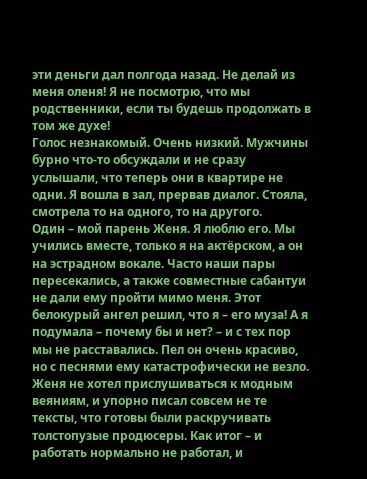эти деньги дал полгода назад. Не делай из меня оленя! Я не посмотрю, что мы родственники, если ты будешь продолжать в том же духе!
Голос незнакомый. Очень низкий. Мужчины бурно что-то обсуждали и не сразу услышали, что теперь они в квартире не одни. Я вошла в зал, прервав диалог. Стояла, смотрела то на одного, то на другого.
Один – мой парень Женя. Я люблю его. Мы учились вместе, только я на актёрском, а он на эстрадном вокале. Часто наши пары пересекались, а также совместные сабантуи не дали ему пройти мимо меня. Этот белокурый ангел решил, что я – его муза! А я подумала – почему бы и нет? – и с тех пор мы не расставались. Пел он очень красиво, но с песнями ему катастрофически не везло. Женя не хотел прислушиваться к модным веяниям, и упорно писал совсем не те тексты, что готовы были раскручивать толстопузые продюсеры. Как итог – и работать нормально не работал, и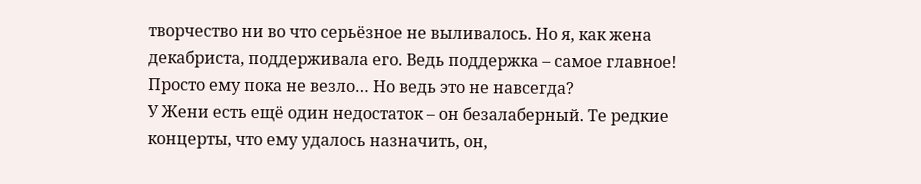творчество ни во что серьёзное не выливалось. Но я, как жена декабриста, поддерживала его. Ведь поддержка – самое главное! Просто ему пока не везло… Но ведь это не навсегда?
У Жени есть ещё один недостаток – он безалаберный. Те редкие концерты, что ему удалось назначить, он,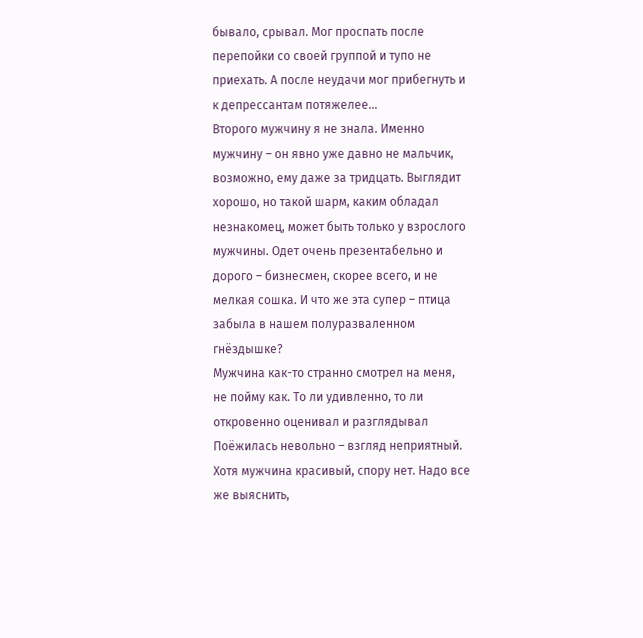бывало, срывал. Мог проспать после перепойки со своей группой и тупо не приехать. А после неудачи мог прибегнуть и к депрессантам потяжелее…
Второго мужчину я не знала. Именно мужчину – он явно уже давно не мальчик, возможно, ему даже за тридцать. Выглядит хорошо, но такой шарм, каким обладал незнакомец, может быть только у взрослого мужчины. Одет очень презентабельно и дорого – бизнесмен, скорее всего, и не мелкая сошка. И что же эта супер – птица забыла в нашем полуразваленном гнёздышке?
Мужчина как-то странно смотрел на меня, не пойму как. То ли удивленно, то ли откровенно оценивал и разглядывал Поёжилась невольно – взгляд неприятный. Хотя мужчина красивый, спору нет. Надо все же выяснить,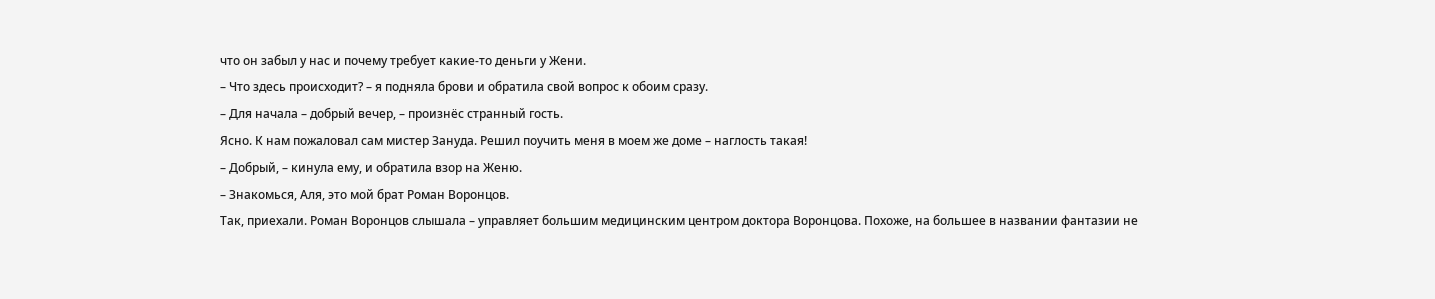что он забыл у нас и почему требует какие-то деньги у Жени.
– Что здесь происходит? – я подняла брови и обратила свой вопрос к обоим сразу.
– Для начала – добрый вечер, – произнёс странный гость.
Ясно. К нам пожаловал сам мистер Зануда. Решил поучить меня в моем же доме – наглость такая!
– Добрый, – кинула ему, и обратила взор на Женю.
– Знакомься, Аля, это мой брат Роман Воронцов.
Так, приехали. Роман Воронцов слышала – управляет большим медицинским центром доктора Воронцова. Похоже, на большее в названии фантазии не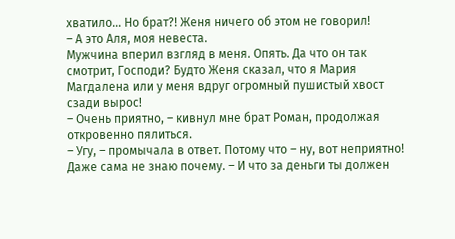хватило… Но брат?! Женя ничего об этом не говорил!
– А это Аля, моя невеста.
Мужчина вперил взгляд в меня. Опять. Да что он так смотрит, Господи? Будто Женя сказал, что я Мария Магдалена или у меня вдруг огромный пушистый хвост сзади вырос!
– Очень приятно, – кивнул мне брат Роман, продолжая откровенно пялиться.
– Угу, – промычала в ответ. Потому что – ну, вот неприятно! Даже сама не знаю почему. – И что за деньги ты должен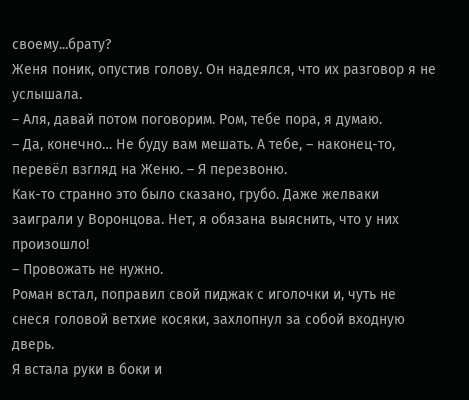своему...брату?
Женя поник, опустив голову. Он надеялся, что их разговор я не услышала.
– Аля, давай потом поговорим. Ром, тебе пора, я думаю.
– Да, конечно… Не буду вам мешать. А тебе, – наконец-то, перевёл взгляд на Женю. – Я перезвоню.
Как-то странно это было сказано, грубо. Даже желваки заиграли у Воронцова. Нет, я обязана выяснить, что у них произошло!
– Провожать не нужно.
Роман встал, поправил свой пиджак с иголочки и, чуть не снеся головой ветхие косяки, захлопнул за собой входную дверь.
Я встала руки в боки и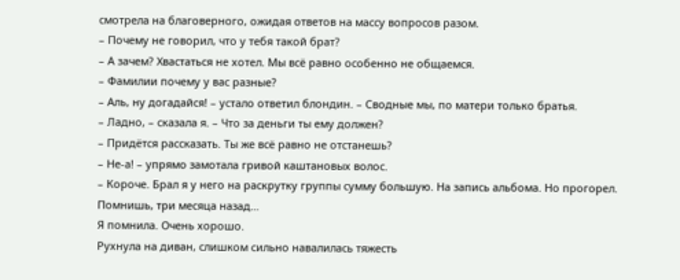смотрела на благоверного, ожидая ответов на массу вопросов разом.
– Почему не говорил, что у тебя такой брат?
– А зачем? Хвастаться не хотел. Мы всё равно особенно не общаемся.
– Фамилии почему у вас разные?
– Аль, ну догадайся! – устало ответил блондин. – Сводные мы, по матери только братья.
– Ладно, – сказала я. – Что за деньги ты ему должен?
– Придётся рассказать. Ты же всё равно не отстанешь?
– Не-а! – упрямо замотала гривой каштановых волос.
– Короче. Брал я у него на раскрутку группы сумму большую. На запись альбома. Но прогорел. Помнишь, три месяца назад…
Я помнила. Очень хорошо.
Рухнула на диван, слишком сильно навалилась тяжесть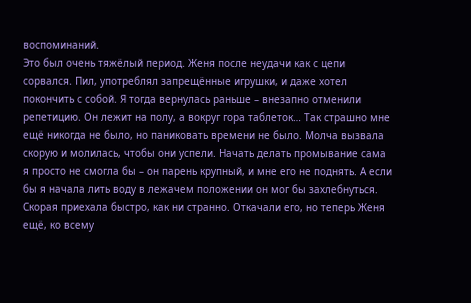воспоминаний.
Это был очень тяжёлый период. Женя после неудачи как с цепи сорвался. Пил, употреблял запрещённые игрушки, и даже хотел покончить с собой. Я тогда вернулась раньше – внезапно отменили репетицию. Он лежит на полу, а вокруг гора таблеток… Так страшно мне ещё никогда не было, но паниковать времени не было. Молча вызвала скорую и молилась, чтобы они успели. Начать делать промывание сама я просто не смогла бы – он парень крупный, и мне его не поднять. А если бы я начала лить воду в лежачем положении он мог бы захлебнуться.
Скорая приехала быстро, как ни странно. Откачали его, но теперь Женя ещё, ко всему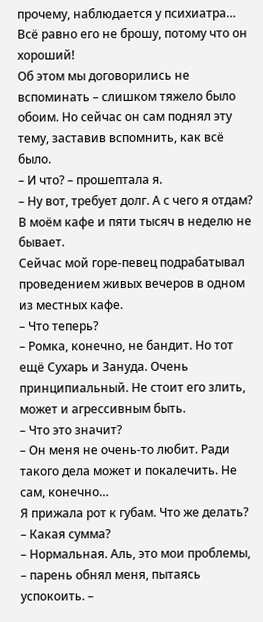прочему, наблюдается у психиатра… Всё равно его не брошу, потому что он хороший!
Об этом мы договорились не вспоминать – слишком тяжело было обоим. Но сейчас он сам поднял эту тему, заставив вспомнить, как всё было.
– И что? – прошептала я.
– Ну вот, требует долг. А с чего я отдам? В моём кафе и пяти тысяч в неделю не бывает.
Сейчас мой горе-певец подрабатывал проведением живых вечеров в одном из местных кафе.
– Что теперь?
– Ромка, конечно, не бандит. Но тот ещё Сухарь и Зануда. Очень принципиальный. Не стоит его злить, может и агрессивным быть.
– Что это значит?
– Он меня не очень-то любит. Ради такого дела может и покалечить. Не сам, конечно…
Я прижала рот к губам. Что же делать?
– Какая сумма?
– Нормальная. Аль, это мои проблемы, – парень обнял меня, пытаясь успокоить. –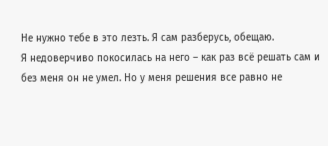Не нужно тебе в это лезть. Я сам разберусь, обещаю.
Я недоверчиво покосилась на него – как раз всё решать сам и без меня он не умел. Но у меня решения все равно не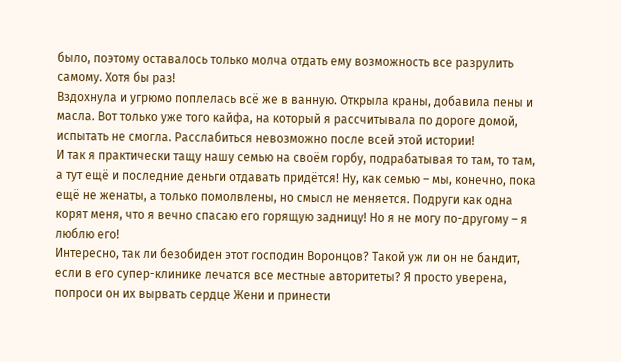было, поэтому оставалось только молча отдать ему возможность все разрулить самому. Хотя бы раз!
Вздохнула и угрюмо поплелась всё же в ванную. Открыла краны, добавила пены и масла. Вот только уже того кайфа, на который я рассчитывала по дороге домой, испытать не смогла. Расслабиться невозможно после всей этой истории!
И так я практически тащу нашу семью на своём горбу, подрабатывая то там, то там, а тут ещё и последние деньги отдавать придётся! Ну, как семью – мы, конечно, пока ещё не женаты, а только помолвлены, но смысл не меняется. Подруги как одна корят меня, что я вечно спасаю его горящую задницу! Но я не могу по-другому – я люблю его!
Интересно, так ли безобиден этот господин Воронцов? Такой уж ли он не бандит, если в его супер-клинике лечатся все местные авторитеты? Я просто уверена, попроси он их вырвать сердце Жени и принести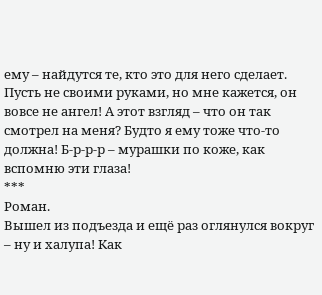ему – найдутся те, кто это для него сделает. Пусть не своими руками, но мне кажется, он вовсе не ангел! А этот взгляд – что он так смотрел на меня? Будто я ему тоже что-то должна! Б-р-р-р – мурашки по коже, как вспомню эти глаза!
***
Роман.
Вышел из подъезда и ещё раз оглянулся вокруг – ну и халупа! Как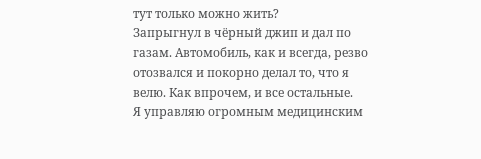тут только можно жить?
Запрыгнул в чёрный джип и дал по газам. Автомобиль, как и всегда, резво отозвался и покорно делал то, что я велю. Как впрочем, и все остальные.
Я управляю огромным медицинским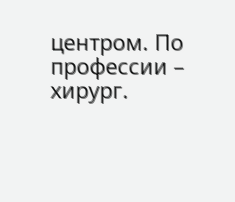центром. По профессии – хирург.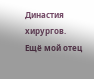Династия хирургов. Ещё мой отец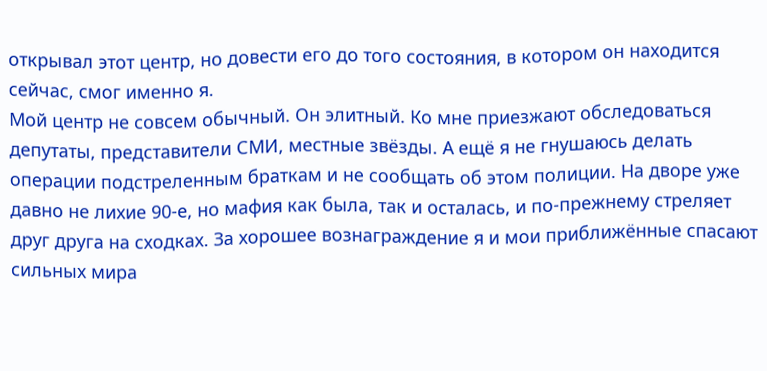открывал этот центр, но довести его до того состояния, в котором он находится сейчас, смог именно я.
Мой центр не совсем обычный. Он элитный. Ко мне приезжают обследоваться депутаты, представители СМИ, местные звёзды. А ещё я не гнушаюсь делать операции подстреленным браткам и не сообщать об этом полиции. На дворе уже давно не лихие 90-е, но мафия как была, так и осталась, и по-прежнему стреляет друг друга на сходках. За хорошее вознаграждение я и мои приближённые спасают сильных мира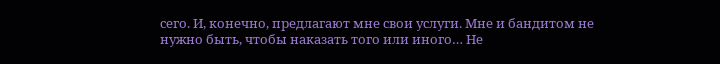сего. И, конечно, предлагают мне свои услуги. Мне и бандитом не нужно быть, чтобы наказать того или иного… Не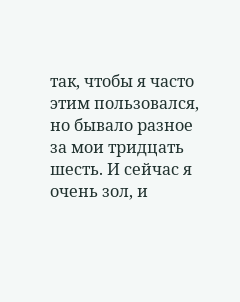так, чтобы я часто этим пользовался, но бывало разное за мои тридцать шесть. И сейчас я очень зол, и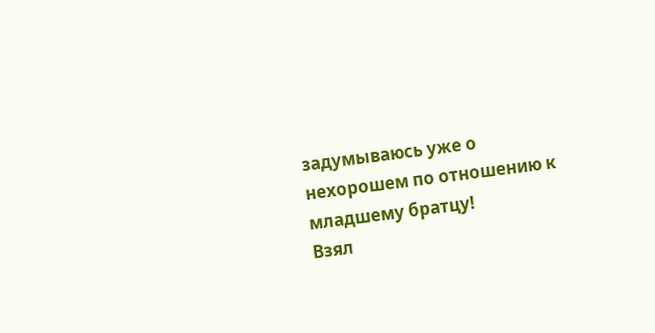задумываюсь уже о нехорошем по отношению к младшему братцу!
Взял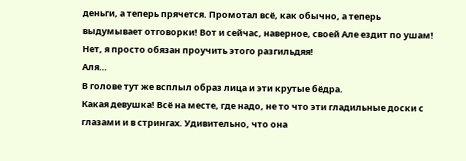деньги, а теперь прячется. Промотал всё, как обычно, а теперь выдумывает отговорки! Вот и сейчас, наверное, своей Але ездит по ушам! Нет, я просто обязан проучить этого разгильдяя!
Аля…
В голове тут же всплыл образ лица и эти крутые бёдра.
Какая девушка! Всё на месте, где надо, не то что эти гладильные доски с глазами и в стрингах. Удивительно, что она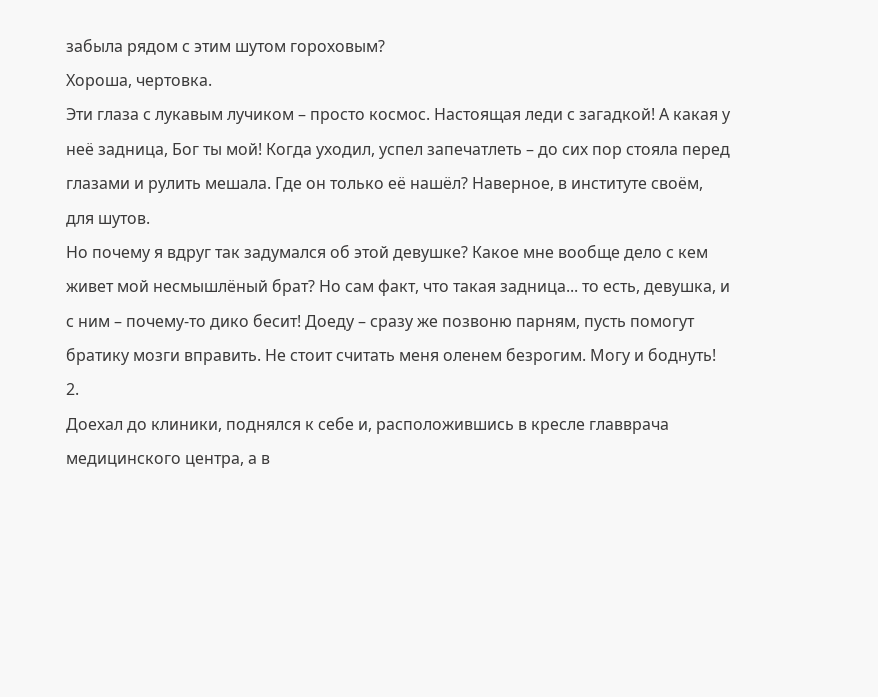забыла рядом с этим шутом гороховым?
Хороша, чертовка.
Эти глаза с лукавым лучиком – просто космос. Настоящая леди с загадкой! А какая у неё задница, Бог ты мой! Когда уходил, успел запечатлеть – до сих пор стояла перед глазами и рулить мешала. Где он только её нашёл? Наверное, в институте своём, для шутов.
Но почему я вдруг так задумался об этой девушке? Какое мне вообще дело с кем живет мой несмышлёный брат? Но сам факт, что такая задница... то есть, девушка, и с ним – почему-то дико бесит! Доеду – сразу же позвоню парням, пусть помогут братику мозги вправить. Не стоит считать меня оленем безрогим. Могу и боднуть!
2.
Доехал до клиники, поднялся к себе и, расположившись в кресле главврача медицинского центра, а в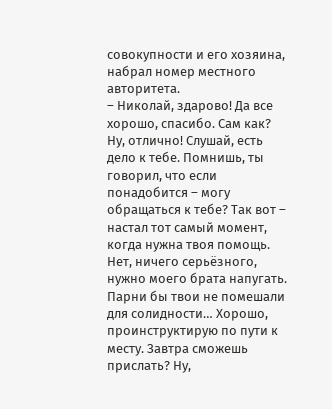совокупности и его хозяина, набрал номер местного авторитета.
– Николай, здарово! Да все хорошо, спасибо. Сам как? Ну, отлично! Слушай, есть дело к тебе. Помнишь, ты говорил, что если понадобится – могу обращаться к тебе? Так вот – настал тот самый момент, когда нужна твоя помощь. Нет, ничего серьёзного, нужно моего брата напугать. Парни бы твои не помешали для солидности… Хорошо, проинструктирую по пути к месту. Завтра сможешь прислать? Ну,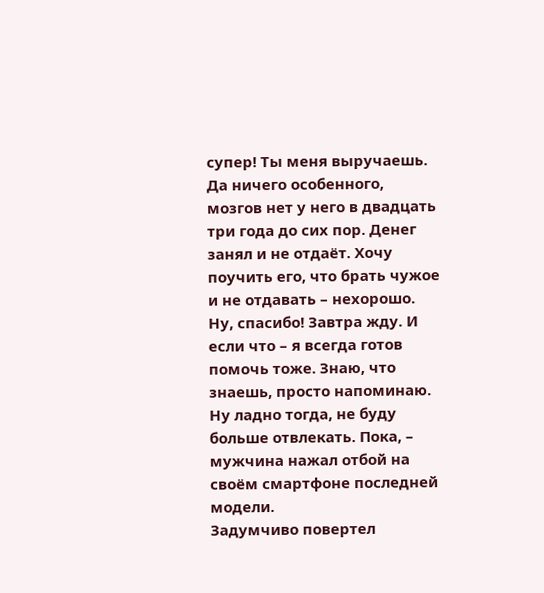супер! Ты меня выручаешь. Да ничего особенного, мозгов нет у него в двадцать три года до сих пор. Денег занял и не отдаёт. Хочу поучить его, что брать чужое и не отдавать – нехорошо. Ну, спасибо! Завтра жду. И если что – я всегда готов помочь тоже. Знаю, что знаешь, просто напоминаю. Ну ладно тогда, не буду больше отвлекать. Пока, – мужчина нажал отбой на своём смартфоне последней модели.
Задумчиво повертел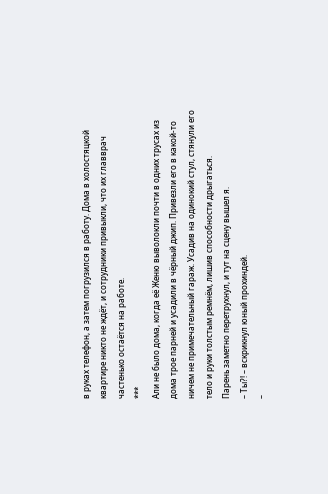в руках телефон, а затем погрузился в работу. Дома в холостяцкой квартире никто не ждёт, и сотрудники привыкли, что их главврач частенько остаётся на работе.
***
Али не было дома, когда её Женю выволокли почти в одних трусах из дома трое парней и усадили в чёрный джип. Привезли его в какой-то ничем не примечательный гараж. Усадив на одинокий стул, стянули его тело и руки толстым ремнём, лишив способности дрыгаться.
Парень заметно перетрухнул, и тут на сцену вышел я.
– Ты?! – вскрикнул юный прохиндей.
–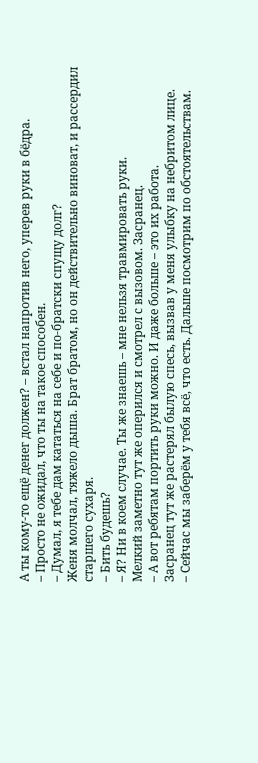А ты кому-то ещё денег должен? – встал напротив него, уперев руки в бёдра.
– Просто не ожидал, что ты на такое способен.
– Думал, я тебе дам кататься на себе и по-братски спущу долг?
Женя молчал, тяжело дыша. Брат братом, но он действительно виноват, и рассердил старшего сухаря.
– Бить будешь?
– Я? Ни в коем случае. Ты же знаешь – мне нельзя травмировать руки.
Мелкий заметно тут же оперился и смотрел с вызовом. Засранец.
– А вот ребятам портить руки можно. И даже больше – это их работа.
Засранец тут же растерял былую спесь, вызвав у меня улыбку на небритом лице.
– Сейчас мы заберём у тебя всё, что есть. Дальше посмотрим по обстоятельствам.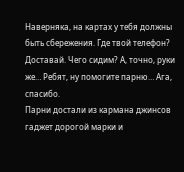Наверняка, на картах у тебя должны быть сбережения. Где твой телефон? Доставай. Чего сидим? А, точно, руки же… Ребят, ну помогите парню… Ага, спасибо.
Парни достали из кармана джинсов гаджет дорогой марки и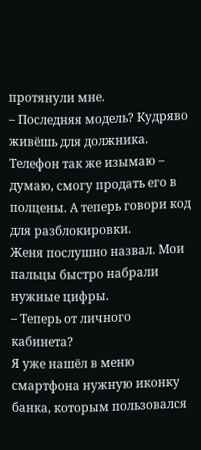протянули мне.
– Последняя модель? Кудряво живёшь для должника. Телефон так же изымаю – думаю, смогу продать его в полцены. А теперь говори код для разблокировки.
Женя послушно назвал. Мои пальцы быстро набрали нужные цифры.
– Теперь от личного кабинета?
Я уже нашёл в меню смартфона нужную иконку банка, которым пользовался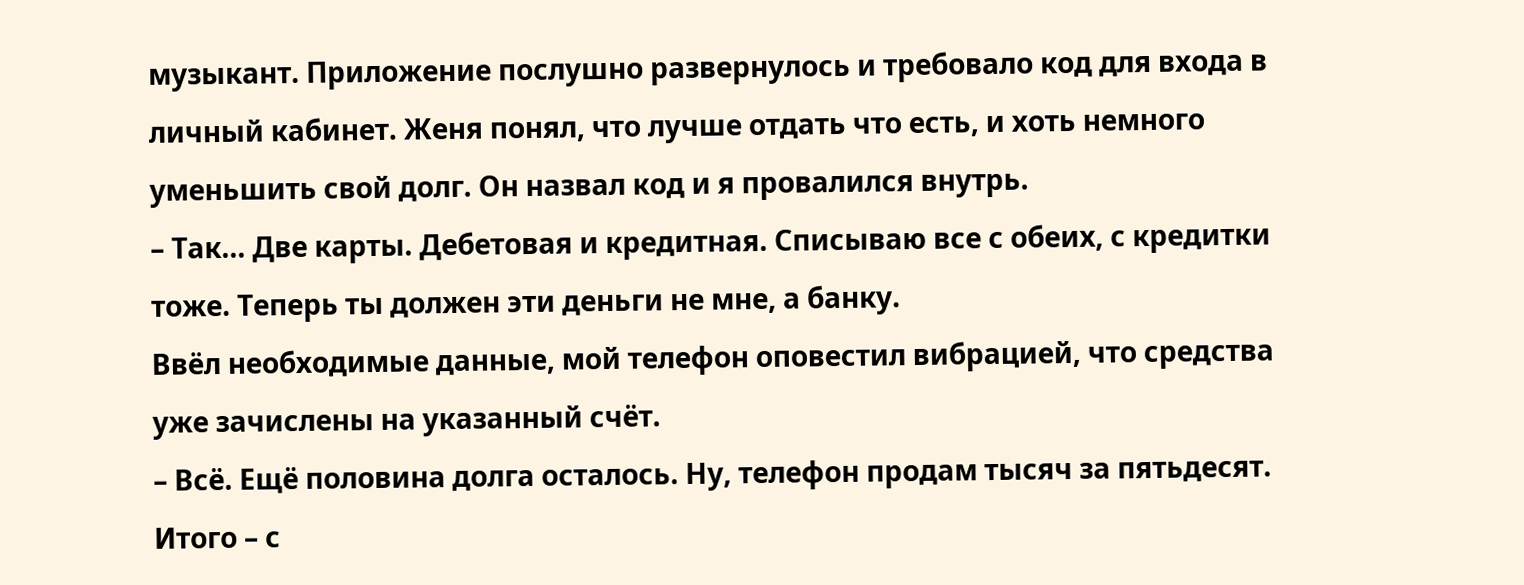музыкант. Приложение послушно развернулось и требовало код для входа в личный кабинет. Женя понял, что лучше отдать что есть, и хоть немного уменьшить свой долг. Он назвал код и я провалился внутрь.
– Так… Две карты. Дебетовая и кредитная. Списываю все с обеих, с кредитки тоже. Теперь ты должен эти деньги не мне, а банку.
Ввёл необходимые данные, мой телефон оповестил вибрацией, что средства уже зачислены на указанный счёт.
– Всё. Ещё половина долга осталось. Ну, телефон продам тысяч за пятьдесят. Итого – с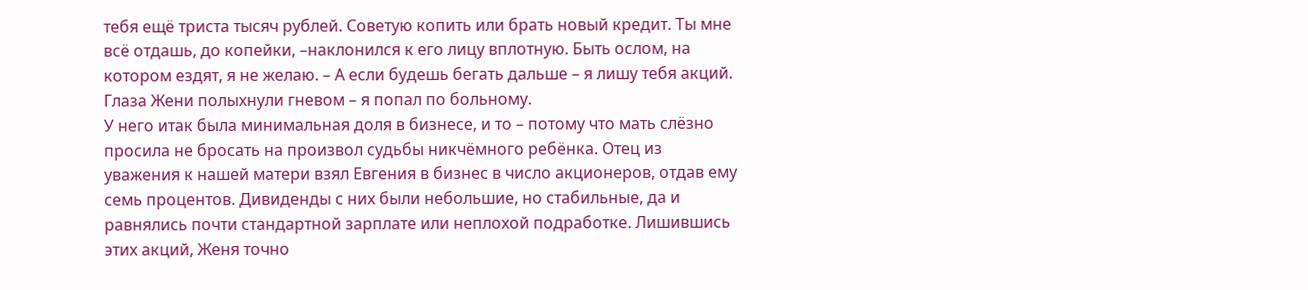тебя ещё триста тысяч рублей. Советую копить или брать новый кредит. Ты мне всё отдашь, до копейки, –наклонился к его лицу вплотную. Быть ослом, на котором ездят, я не желаю. – А если будешь бегать дальше – я лишу тебя акций.
Глаза Жени полыхнули гневом – я попал по больному.
У него итак была минимальная доля в бизнесе, и то – потому что мать слёзно просила не бросать на произвол судьбы никчёмного ребёнка. Отец из уважения к нашей матери взял Евгения в бизнес в число акционеров, отдав ему семь процентов. Дивиденды с них были небольшие, но стабильные, да и равнялись почти стандартной зарплате или неплохой подработке. Лишившись этих акций, Женя точно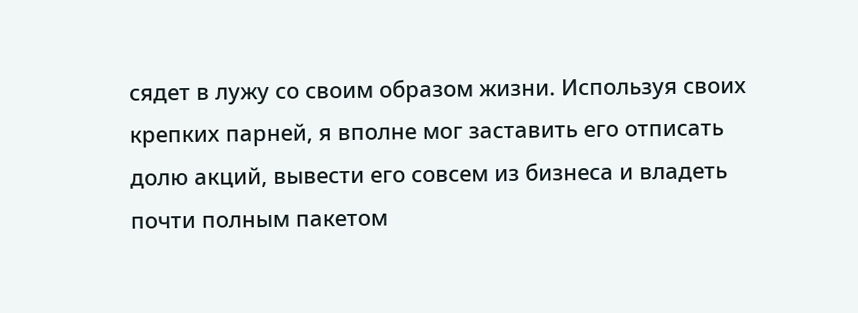сядет в лужу со своим образом жизни. Используя своих крепких парней, я вполне мог заставить его отписать долю акций, вывести его совсем из бизнеса и владеть почти полным пакетом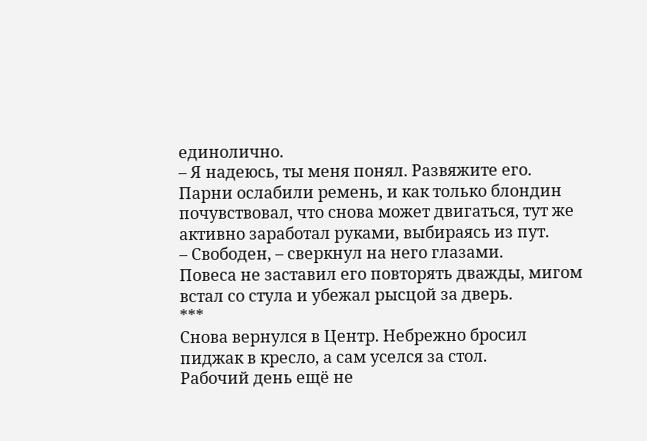единолично.
– Я надеюсь, ты меня понял. Развяжите его.
Парни ослабили ремень, и как только блондин почувствовал, что снова может двигаться, тут же активно заработал руками, выбираясь из пут.
– Свободен, – сверкнул на него глазами.
Повеса не заставил его повторять дважды, мигом встал со стула и убежал рысцой за дверь.
***
Снова вернулся в Центр. Небрежно бросил пиджак в кресло, а сам уселся за стол.
Рабочий день ещё не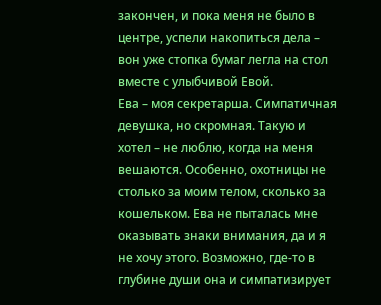закончен, и пока меня не было в центре, успели накопиться дела – вон уже стопка бумаг легла на стол вместе с улыбчивой Евой.
Ева – моя секретарша. Симпатичная девушка, но скромная. Такую и хотел – не люблю, когда на меня вешаются. Особенно, охотницы не столько за моим телом, сколько за кошельком. Ева не пыталась мне оказывать знаки внимания, да и я не хочу этого. Возможно, где-то в глубине души она и симпатизирует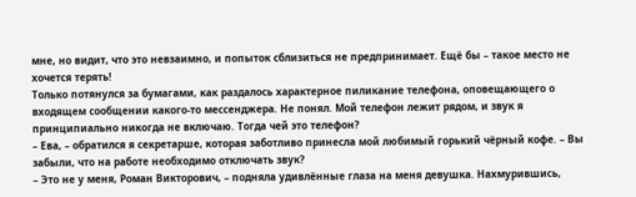мне, но видит, что это невзаимно, и попыток сблизиться не предпринимает. Ещё бы – такое место не хочется терять!
Только потянулся за бумагами, как раздалось характерное пиликание телефона, оповещающего о входящем сообщении какого-то мессенджера. Не понял. Мой телефон лежит рядом, и звук я принципиально никогда не включаю. Тогда чей это телефон?
– Ева, – обратился я секретарше, которая заботливо принесла мой любимый горький чёрный кофе. – Вы забыли, что на работе необходимо отключать звук?
– Это не у меня, Роман Викторович, – подняла удивлённые глаза на меня девушка. Нахмурившись,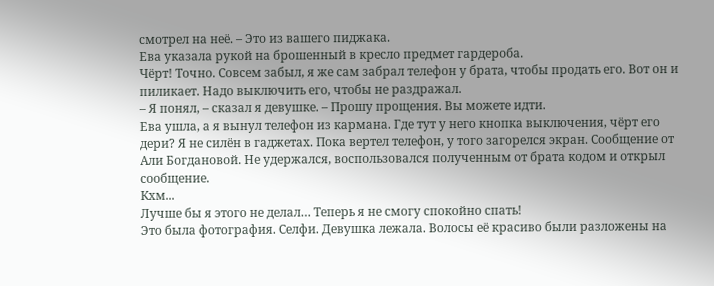смотрел на неё. – Это из вашего пиджака.
Ева указала рукой на брошенный в кресло предмет гардероба.
Чёрт! Точно. Совсем забыл, я же сам забрал телефон у брата, чтобы продать его. Вот он и пиликает. Надо выключить его, чтобы не раздражал.
– Я понял, – сказал я девушке. – Прошу прощения. Вы можете идти.
Ева ушла, а я вынул телефон из кармана. Где тут у него кнопка выключения, чёрт его дери? Я не силён в гаджетах. Пока вертел телефон, у того загорелся экран. Сообщение от Али Богдановой. Не удержался, воспользовался полученным от брата кодом и открыл сообщение.
Кхм...
Лучше бы я этого не делал… Теперь я не смогу спокойно спать!
Это была фотография. Селфи. Девушка лежала. Волосы её красиво были разложены на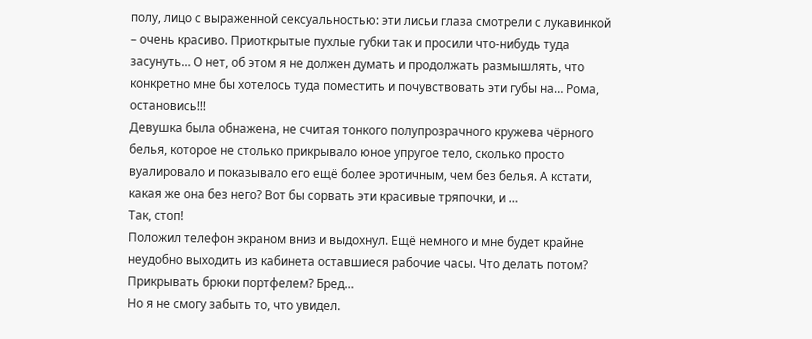полу, лицо с выраженной сексуальностью: эти лисьи глаза смотрели с лукавинкой – очень красиво. Приоткрытые пухлые губки так и просили что-нибудь туда засунуть… О нет, об этом я не должен думать и продолжать размышлять, что конкретно мне бы хотелось туда поместить и почувствовать эти губы на… Рома, остановись!!!
Девушка была обнажена, не считая тонкого полупрозрачного кружева чёрного белья, которое не столько прикрывало юное упругое тело, сколько просто вуалировало и показывало его ещё более эротичным, чем без белья. А кстати, какая же она без него? Вот бы сорвать эти красивые тряпочки, и …
Так, стоп!
Положил телефон экраном вниз и выдохнул. Ещё немного и мне будет крайне неудобно выходить из кабинета оставшиеся рабочие часы. Что делать потом? Прикрывать брюки портфелем? Бред…
Но я не смогу забыть то, что увидел.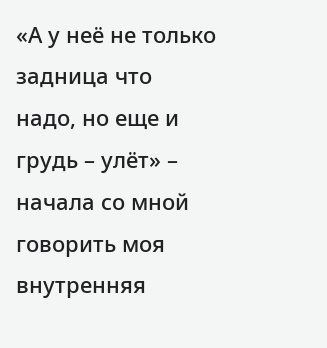«А у неё не только задница что надо, но еще и грудь – улёт» – начала со мной говорить моя внутренняя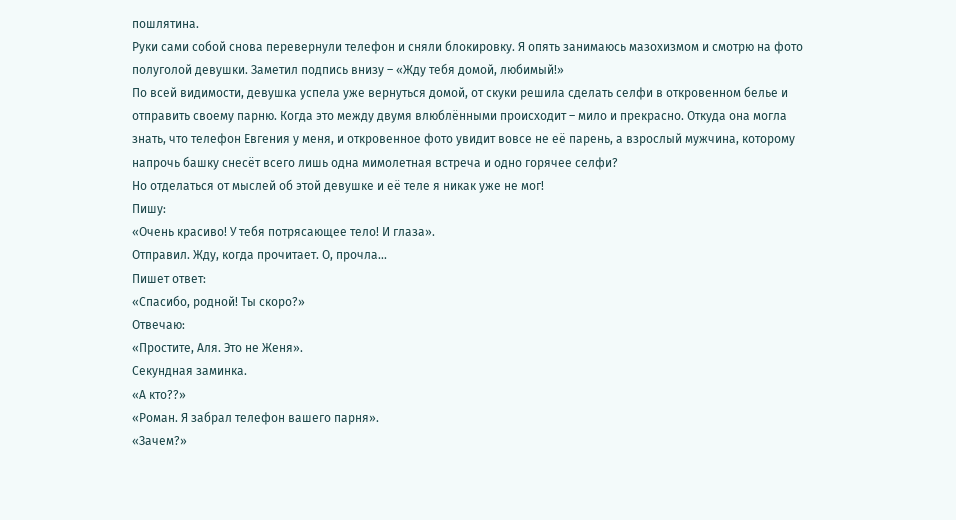пошлятина.
Руки сами собой снова перевернули телефон и сняли блокировку. Я опять занимаюсь мазохизмом и смотрю на фото полуголой девушки. Заметил подпись внизу – «Жду тебя домой, любимый!»
По всей видимости, девушка успела уже вернуться домой, от скуки решила сделать селфи в откровенном белье и отправить своему парню. Когда это между двумя влюблёнными происходит – мило и прекрасно. Откуда она могла знать, что телефон Евгения у меня, и откровенное фото увидит вовсе не её парень, а взрослый мужчина, которому напрочь башку снесёт всего лишь одна мимолетная встреча и одно горячее селфи?
Но отделаться от мыслей об этой девушке и её теле я никак уже не мог!
Пишу:
«Очень красиво! У тебя потрясающее тело! И глаза».
Отправил. Жду, когда прочитает. О, прочла...
Пишет ответ:
«Спасибо, родной! Ты скоро?»
Отвечаю:
«Простите, Аля. Это не Женя».
Секундная заминка.
«А кто??»
«Роман. Я забрал телефон вашего парня».
«Зачем?»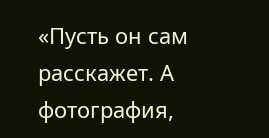«Пусть он сам расскажет. А фотография,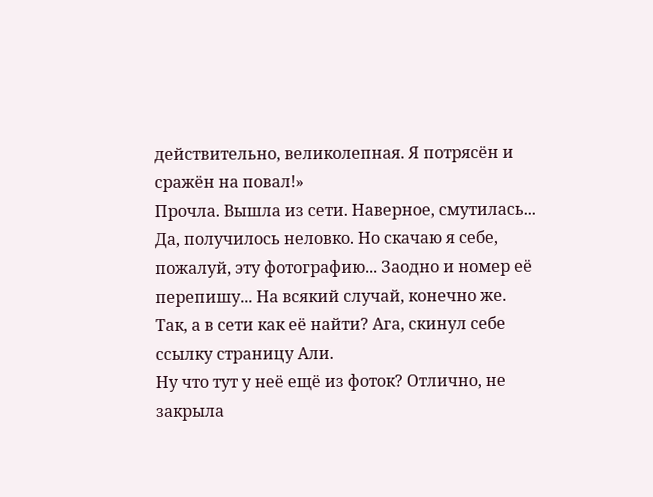действительно, великолепная. Я потрясён и сражён на повал!»
Прочла. Вышла из сети. Наверное, смутилась... Да, получилось неловко. Но скачаю я себе, пожалуй, эту фотографию... Заодно и номер её перепишу... На всякий случай, конечно же. Так, а в сети как её найти? Ага, скинул себе ссылку страницу Али.
Ну что тут у неё ещё из фоток? Отлично, не закрыла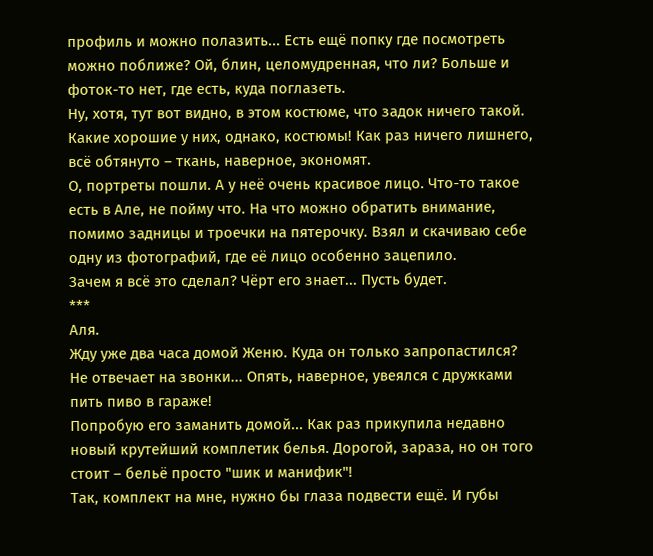профиль и можно полазить... Есть ещё попку где посмотреть можно поближе? Ой, блин, целомудренная, что ли? Больше и фоток-то нет, где есть, куда поглазеть.
Ну, хотя, тут вот видно, в этом костюме, что задок ничего такой. Какие хорошие у них, однако, костюмы! Как раз ничего лишнего, всё обтянуто – ткань, наверное, экономят.
О, портреты пошли. А у неё очень красивое лицо. Что-то такое есть в Але, не пойму что. На что можно обратить внимание, помимо задницы и троечки на пятерочку. Взял и скачиваю себе одну из фотографий, где её лицо особенно зацепило.
Зачем я всё это сделал? Чёрт его знает... Пусть будет.
***
Аля.
Жду уже два часа домой Женю. Куда он только запропастился?
Не отвечает на звонки... Опять, наверное, увеялся с дружками пить пиво в гараже!
Попробую его заманить домой... Как раз прикупила недавно новый крутейший комплетик белья. Дорогой, зараза, но он того стоит – бельё просто "шик и манифик"!
Так, комплект на мне, нужно бы глаза подвести ещё. И губы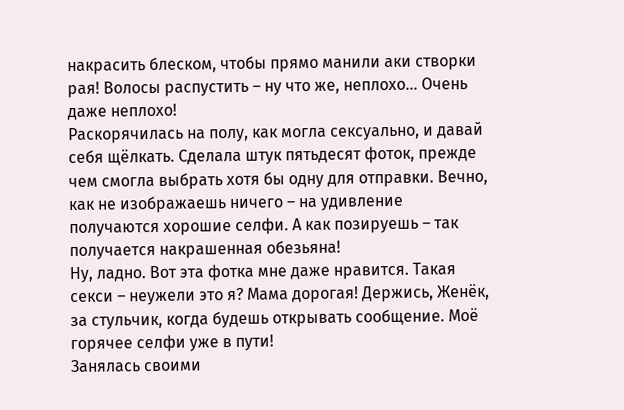накрасить блеском, чтобы прямо манили аки створки рая! Волосы распустить – ну что же, неплохо... Очень даже неплохо!
Раскорячилась на полу, как могла сексуально, и давай себя щёлкать. Сделала штук пятьдесят фоток, прежде чем смогла выбрать хотя бы одну для отправки. Вечно, как не изображаешь ничего – на удивление получаются хорошие селфи. А как позируешь – так получается накрашенная обезьяна!
Ну, ладно. Вот эта фотка мне даже нравится. Такая секси – неужели это я? Мама дорогая! Держись, Женёк, за стульчик, когда будешь открывать сообщение. Моё горячее селфи уже в пути!
Занялась своими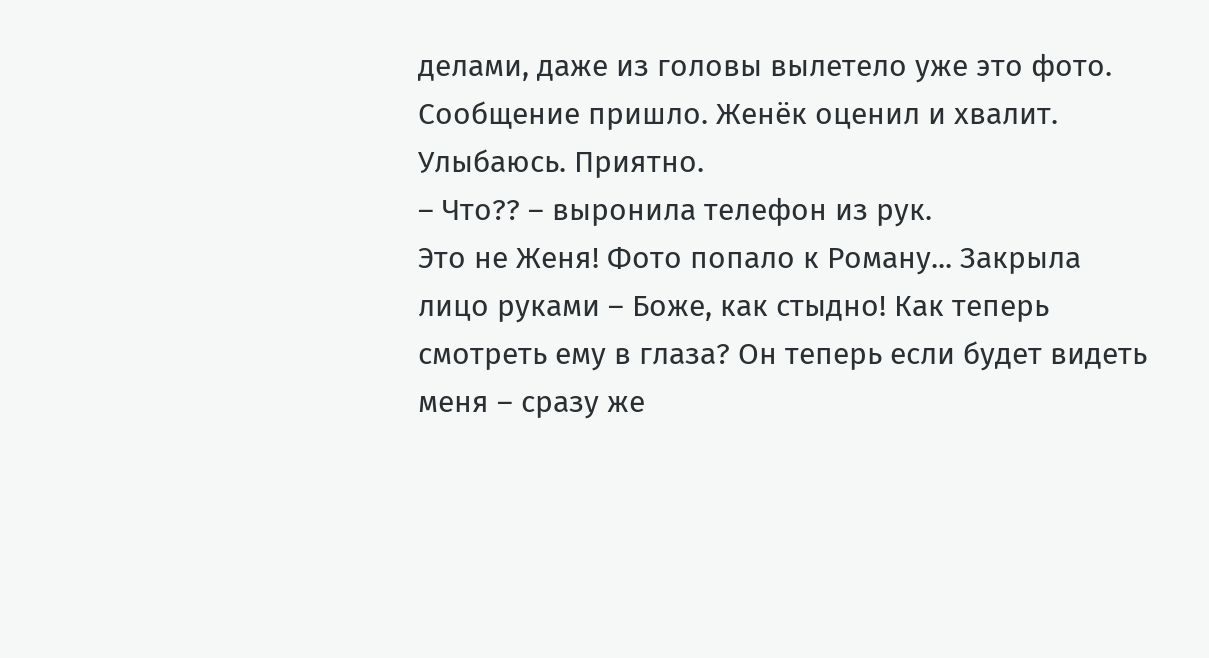делами, даже из головы вылетело уже это фото. Сообщение пришло. Женёк оценил и хвалит. Улыбаюсь. Приятно.
– Что?? – выронила телефон из рук.
Это не Женя! Фото попало к Роману... Закрыла лицо руками – Боже, как стыдно! Как теперь смотреть ему в глаза? Он теперь если будет видеть меня – сразу же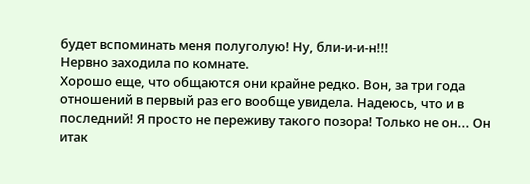будет вспоминать меня полуголую! Ну, бли-и-и-н!!!
Нервно заходила по комнате.
Хорошо еще, что общаются они крайне редко. Вон, за три года отношений в первый раз его вообще увидела. Надеюсь, что и в последний! Я просто не переживу такого позора! Только не он... Он итак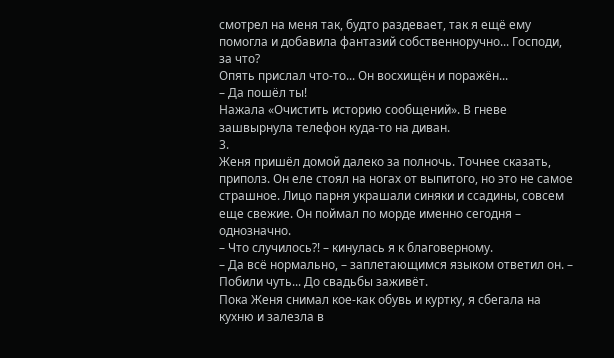смотрел на меня так, будто раздевает, так я ещё ему помогла и добавила фантазий собственноручно... Господи, за что?
Опять прислал что-то... Он восхищён и поражён...
– Да пошёл ты!
Нажала «Очистить историю сообщений». В гневе зашвырнула телефон куда-то на диван.
3.
Женя пришёл домой далеко за полночь. Точнее сказать, приполз. Он еле стоял на ногах от выпитого, но это не самое страшное. Лицо парня украшали синяки и ссадины, совсем еще свежие. Он поймал по морде именно сегодня – однозначно.
– Что случилось?! – кинулась я к благоверному.
– Да всё нормально, – заплетающимся языком ответил он. – Побили чуть... До свадьбы заживёт.
Пока Женя снимал кое-как обувь и куртку, я сбегала на кухню и залезла в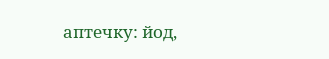аптечку: йод,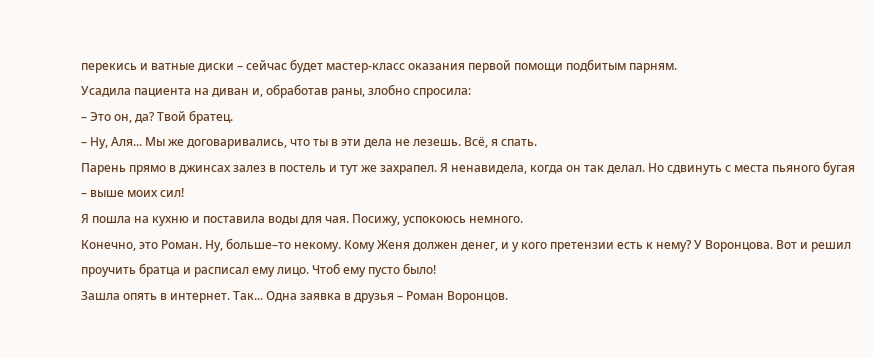перекись и ватные диски – сейчас будет мастер-класс оказания первой помощи подбитым парням.
Усадила пациента на диван и, обработав раны, злобно спросила:
– Это он, да? Твой братец.
– Ну, Аля... Мы же договаривались, что ты в эти дела не лезешь. Всё, я спать.
Парень прямо в джинсах залез в постель и тут же захрапел. Я ненавидела, когда он так делал. Но сдвинуть с места пьяного бугая – выше моих сил!
Я пошла на кухню и поставила воды для чая. Посижу, успокоюсь немного.
Конечно, это Роман. Ну, больше–то некому. Кому Женя должен денег, и у кого претензии есть к нему? У Воронцова. Вот и решил проучить братца и расписал ему лицо. Чтоб ему пусто было!
Зашла опять в интернет. Так... Одна заявка в друзья – Роман Воронцов.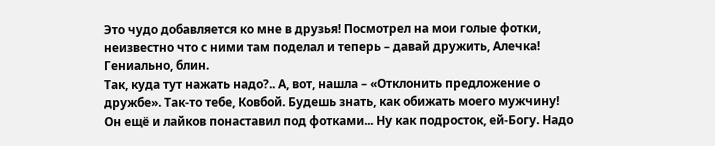Это чудо добавляется ко мне в друзья! Посмотрел на мои голые фотки, неизвестно что с ними там поделал и теперь – давай дружить, Алечка! Гениально, блин.
Так, куда тут нажать надо?.. А, вот, нашла – «Отклонить предложение о дружбе». Так-то тебе, Ковбой. Будешь знать, как обижать моего мужчину!
Он ещё и лайков понаставил под фотками... Ну как подросток, ей-Богу. Надо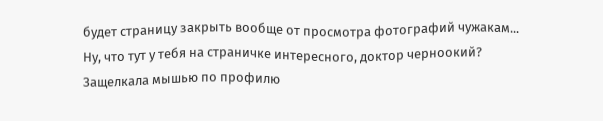будет страницу закрыть вообще от просмотра фотографий чужакам...
Ну, что тут у тебя на страничке интересного, доктор черноокий?
Защелкала мышью по профилю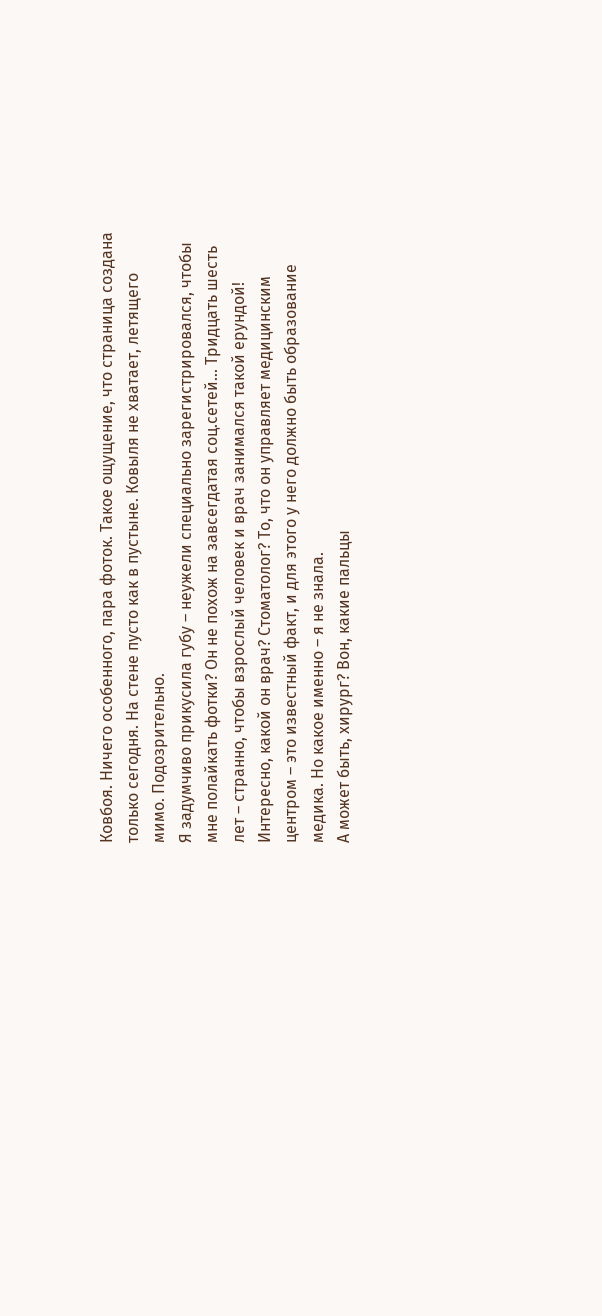Ковбоя. Ничего особенного, пара фоток. Такое ощущение, что страница создана только сегодня. На стене пусто как в пустыне. Ковыля не хватает, летящего мимо. Подозрительно.
Я задумчиво прикусила губу – неужели специально зарегистрировался, чтобы мне полайкать фотки? Он не похож на завсегдатая соц.сетей... Тридцать шесть лет – странно, чтобы взрослый человек и врач занимался такой ерундой!
Интересно, какой он врач? Стоматолог? То, что он управляет медицинским центром – это известный факт, и для этого у него должно быть образование медика. Но какое именно – я не знала.
А может быть, хирург? Вон, какие пальцы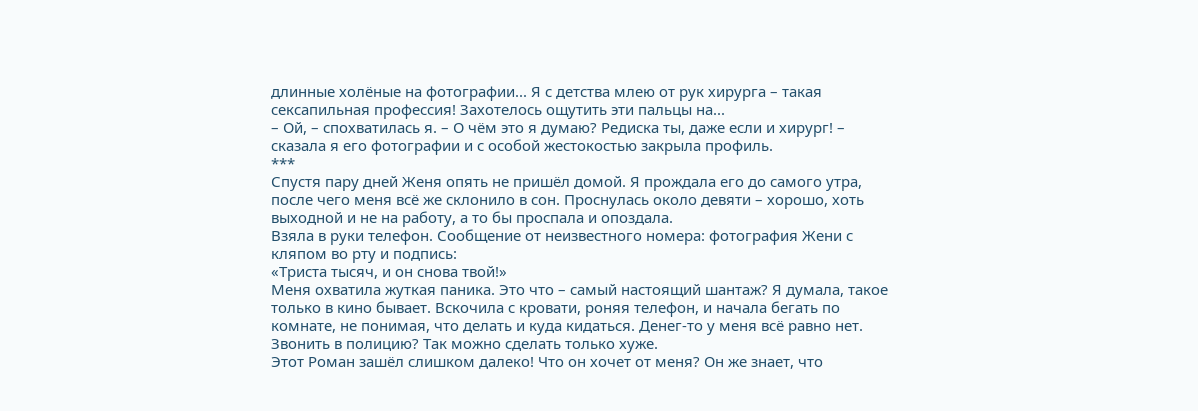длинные холёные на фотографии... Я с детства млею от рук хирурга – такая сексапильная профессия! Захотелось ощутить эти пальцы на...
– Ой, – спохватилась я. – О чём это я думаю? Редиска ты, даже если и хирург! – сказала я его фотографии и с особой жестокостью закрыла профиль.
***
Спустя пару дней Женя опять не пришёл домой. Я прождала его до самого утра, после чего меня всё же склонило в сон. Проснулась около девяти – хорошо, хоть выходной и не на работу, а то бы проспала и опоздала.
Взяла в руки телефон. Сообщение от неизвестного номера: фотография Жени с кляпом во рту и подпись:
«Триста тысяч, и он снова твой!»
Меня охватила жуткая паника. Это что – самый настоящий шантаж? Я думала, такое только в кино бывает. Вскочила с кровати, роняя телефон, и начала бегать по комнате, не понимая, что делать и куда кидаться. Денег-то у меня всё равно нет. Звонить в полицию? Так можно сделать только хуже.
Этот Роман зашёл слишком далеко! Что он хочет от меня? Он же знает, что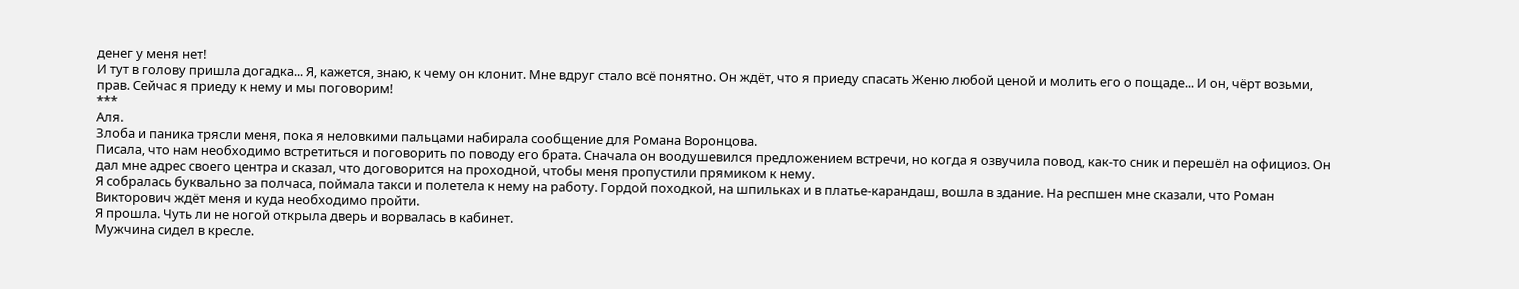денег у меня нет!
И тут в голову пришла догадка... Я, кажется, знаю, к чему он клонит. Мне вдруг стало всё понятно. Он ждёт, что я приеду спасать Женю любой ценой и молить его о пощаде... И он, чёрт возьми, прав. Сейчас я приеду к нему и мы поговорим!
***
Аля.
Злоба и паника трясли меня, пока я неловкими пальцами набирала сообщение для Романа Воронцова.
Писала, что нам необходимо встретиться и поговорить по поводу его брата. Сначала он воодушевился предложением встречи, но когда я озвучила повод, как-то сник и перешёл на официоз. Он дал мне адрес своего центра и сказал, что договорится на проходной, чтобы меня пропустили прямиком к нему.
Я собралась буквально за полчаса, поймала такси и полетела к нему на работу. Гордой походкой, на шпильках и в платье-карандаш, вошла в здание. На респшен мне сказали, что Роман Викторович ждёт меня и куда необходимо пройти.
Я прошла. Чуть ли не ногой открыла дверь и ворвалась в кабинет.
Мужчина сидел в кресле.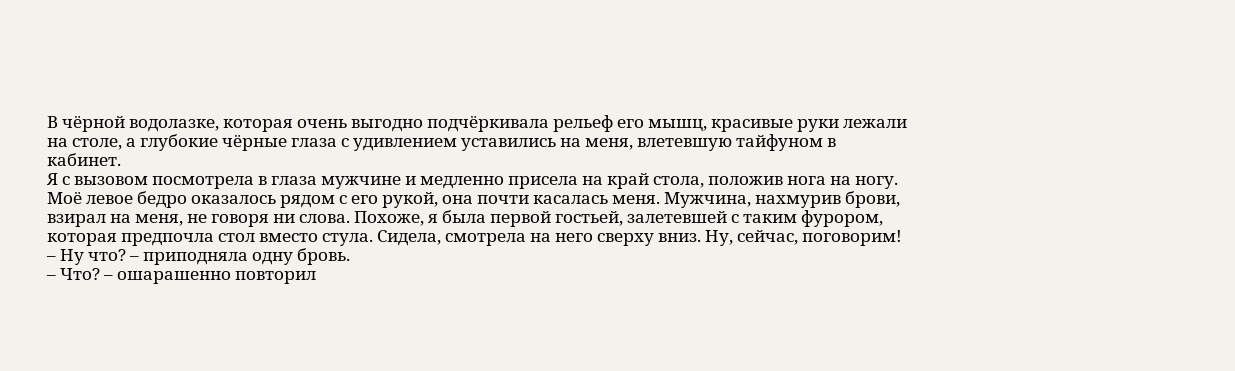В чёрной водолазке, которая очень выгодно подчёркивала рельеф его мышц, красивые руки лежали на столе, а глубокие чёрные глаза с удивлением уставились на меня, влетевшую тайфуном в кабинет.
Я с вызовом посмотрела в глаза мужчине и медленно присела на край стола, положив нога на ногу. Моё левое бедро оказалось рядом с его рукой, она почти касалась меня. Мужчина, нахмурив брови, взирал на меня, не говоря ни слова. Похоже, я была первой гостьей, залетевшей с таким фурором, которая предпочла стол вместо стула. Сидела, смотрела на него сверху вниз. Ну, сейчас, поговорим!
– Ну что? – приподняла одну бровь.
– Что? – ошарашенно повторил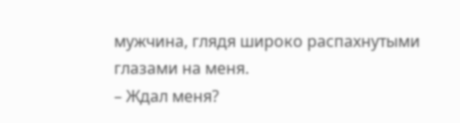мужчина, глядя широко распахнутыми глазами на меня.
– Ждал меня?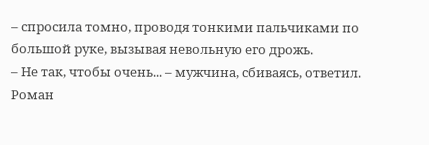– спросила томно, проводя тонкими пальчиками по большой руке, вызывая невольную его дрожь.
– Не так, чтобы очень... – мужчина, сбиваясь, ответил.
Роман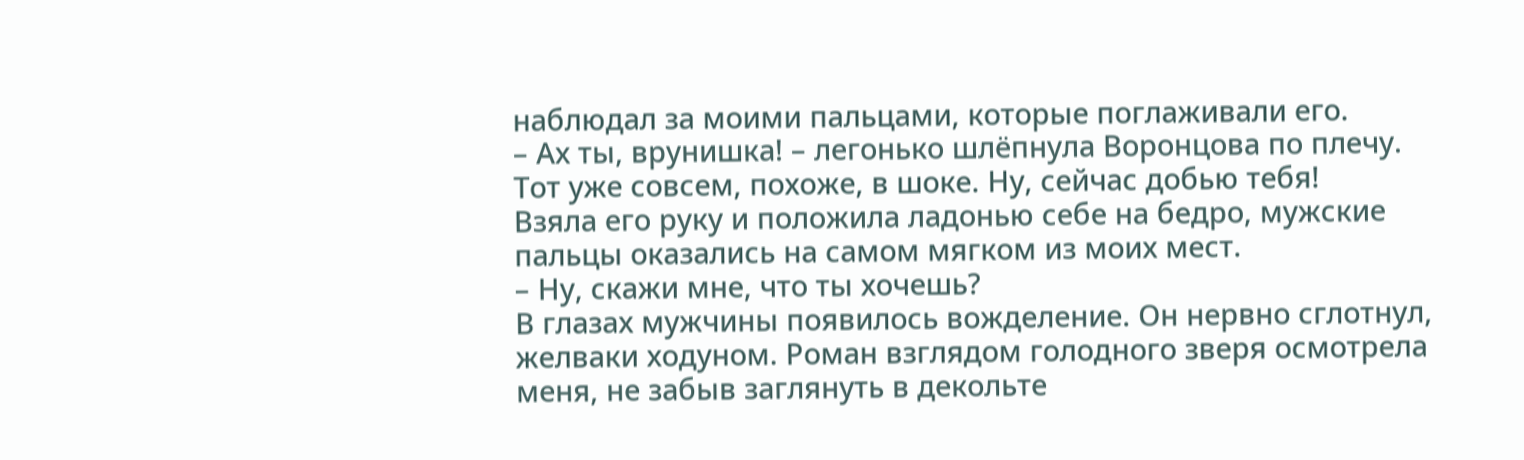наблюдал за моими пальцами, которые поглаживали его.
– Ах ты, врунишка! – легонько шлёпнула Воронцова по плечу.
Тот уже совсем, похоже, в шоке. Ну, сейчас добью тебя!
Взяла его руку и положила ладонью себе на бедро, мужские пальцы оказались на самом мягком из моих мест.
– Ну, скажи мне, что ты хочешь?
В глазах мужчины появилось вожделение. Он нервно сглотнул, желваки ходуном. Роман взглядом голодного зверя осмотрела меня, не забыв заглянуть в декольте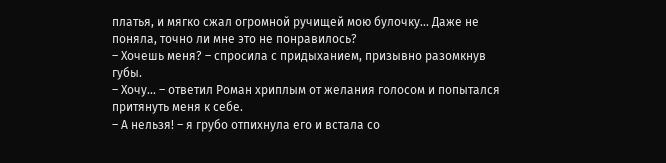платья, и мягко сжал огромной ручищей мою булочку... Даже не поняла, точно ли мне это не понравилось?
– Хочешь меня? – спросила с придыханием, призывно разомкнув губы.
– Хочу... – ответил Роман хриплым от желания голосом и попытался притянуть меня к себе.
– А нельзя! – я грубо отпихнула его и встала со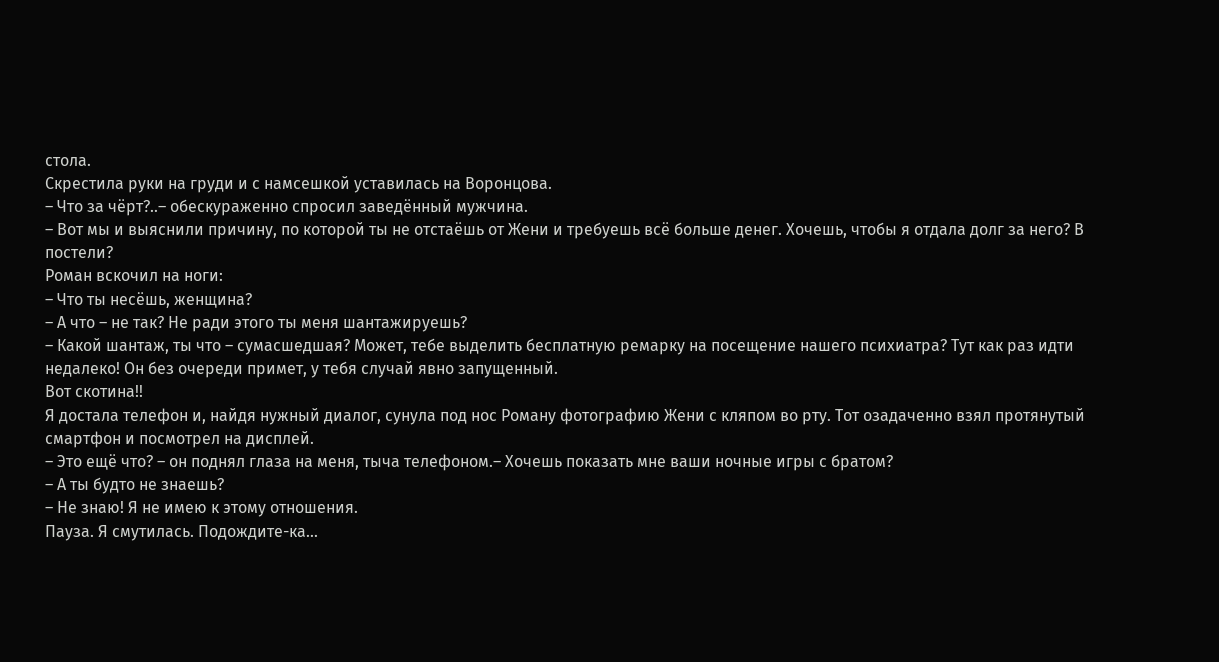стола.
Скрестила руки на груди и с намсешкой уставилась на Воронцова.
– Что за чёрт?..– обескураженно спросил заведённый мужчина.
– Вот мы и выяснили причину, по которой ты не отстаёшь от Жени и требуешь всё больше денег. Хочешь, чтобы я отдала долг за него? В постели?
Роман вскочил на ноги:
– Что ты несёшь, женщина?
– А что – не так? Не ради этого ты меня шантажируешь?
– Какой шантаж, ты что – сумасшедшая? Может, тебе выделить бесплатную ремарку на посещение нашего психиатра? Тут как раз идти недалеко! Он без очереди примет, у тебя случай явно запущенный.
Вот скотина!!
Я достала телефон и, найдя нужный диалог, сунула под нос Роману фотографию Жени с кляпом во рту. Тот озадаченно взял протянутый смартфон и посмотрел на дисплей.
– Это ещё что? – он поднял глаза на меня, тыча телефоном.– Хочешь показать мне ваши ночные игры с братом?
– А ты будто не знаешь?
– Не знаю! Я не имею к этому отношения.
Пауза. Я смутилась. Подождите-ка...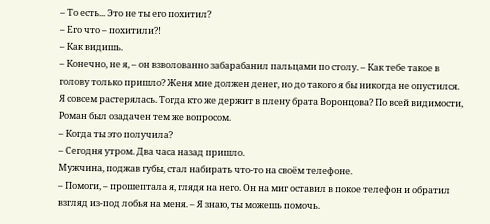– То есть... Это не ты его похитил?
– Его что – похитили?!
– Как видишь.
– Конечно, не я, – он взволованно забарабанил пальцами по столу. – Как тебе такое в голову только пришло? Женя мне должен денег, но до такого я бы никогда не опустился.
Я совсем растерялась. Тогда кто же держит в плену брата Воронцова? По всей видимости, Роман был озадачен тем же вопросом.
– Когда ты это получила?
– Сегодня утром. Два часа назад пришло.
Мужчина, поджав губы, стал набирать что-то на своём телефоне.
– Помоги, – прошептала я, глядя на него. Он на миг оставил в покое телефон и обратил взгляд из-под лобья на меня. – Я знаю, ты можешь помочь.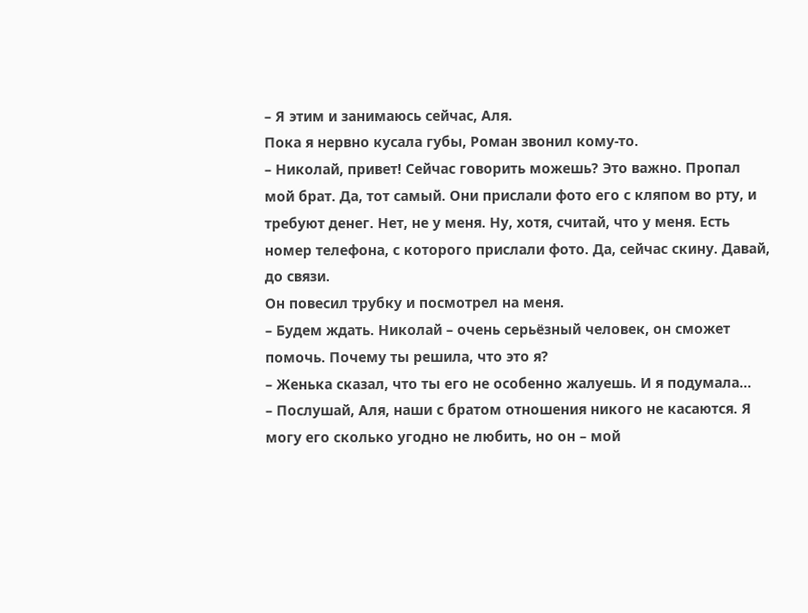– Я этим и занимаюсь сейчас, Аля.
Пока я нервно кусала губы, Роман звонил кому-то.
– Николай, привет! Сейчас говорить можешь? Это важно. Пропал мой брат. Да, тот самый. Они прислали фото его с кляпом во рту, и требуют денег. Нет, не у меня. Ну, хотя, считай, что у меня. Есть номер телефона, с которого прислали фото. Да, сейчас скину. Давай, до связи.
Он повесил трубку и посмотрел на меня.
– Будем ждать. Николай – очень серьёзный человек, он сможет помочь. Почему ты решила, что это я?
– Женька сказал, что ты его не особенно жалуешь. И я подумала...
– Послушай, Аля, наши с братом отношения никого не касаются. Я могу его сколько угодно не любить, но он – мой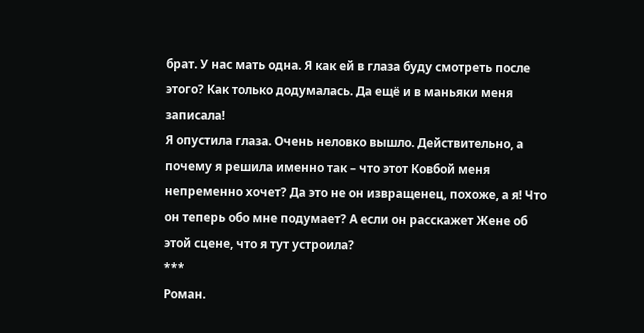брат. У нас мать одна. Я как ей в глаза буду смотреть после этого? Как только додумалась. Да ещё и в маньяки меня записала!
Я опустила глаза. Очень неловко вышло. Действительно, а почему я решила именно так – что этот Ковбой меня непременно хочет? Да это не он извращенец, похоже, а я! Что он теперь обо мне подумает? А если он расскажет Жене об этой сцене, что я тут устроила?
***
Роман.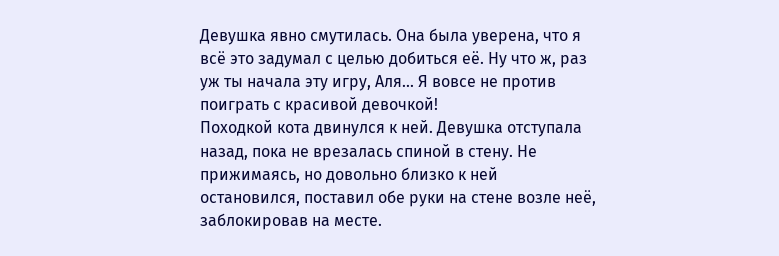Девушка явно смутилась. Она была уверена, что я всё это задумал с целью добиться её. Ну что ж, раз уж ты начала эту игру, Аля... Я вовсе не против поиграть с красивой девочкой!
Походкой кота двинулся к ней. Девушка отступала назад, пока не врезалась спиной в стену. Не прижимаясь, но довольно близко к ней остановился, поставил обе руки на стене возле неё, заблокировав на месте.